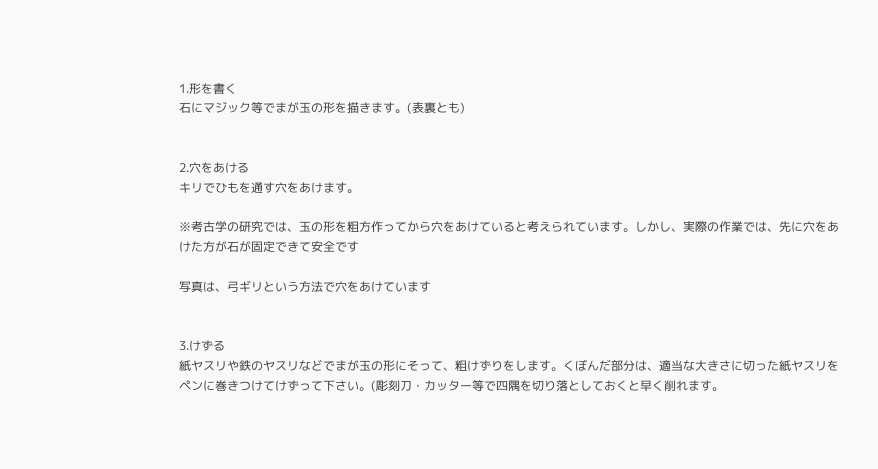1.形を書く
石にマジック等でまが玉の形を描きます。(表裏とも)


2.穴をあける
キリでひもを通す穴をあけます。

※考古学の研究では、玉の形を粗方作ってから穴をあけていると考えられています。しかし、実際の作業では、先に穴をあけた方が石が固定できて安全です

写真は、弓ギリという方法で穴をあけています


3.けずる
紙ヤスリや鉄のヤスリなどでまが玉の形にそって、粗けずりをします。くぼんだ部分は、適当な大きさに切った紙ヤスリをペンに巻きつけてけずって下さい。(彫刻刀・カッター等で四隅を切り落としておくと早く削れます。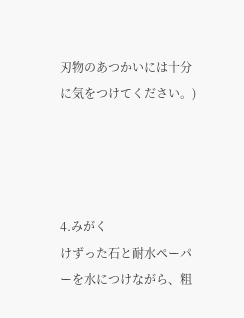刃物のあつかいには十分に気をつけてください。)




4.みがく
けずった石と耐水ペーパーを水につけながら、粗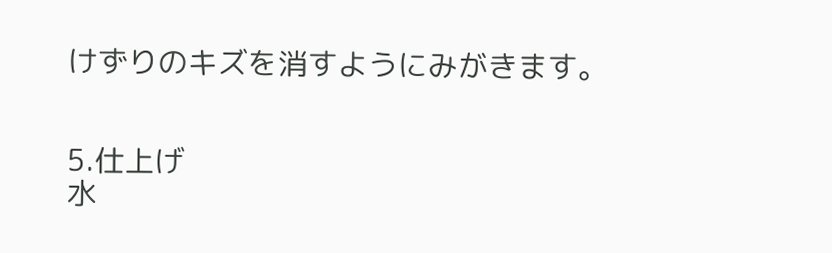けずりのキズを消すようにみがきます。


5.仕上げ
水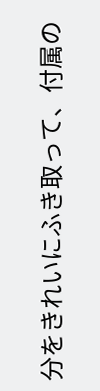分をきれいにふき取って、付属の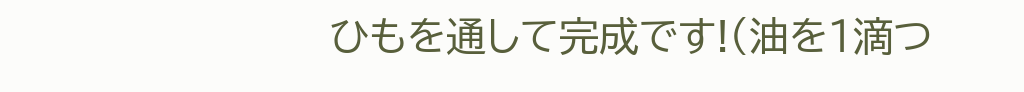ひもを通して完成です!(油を1滴つ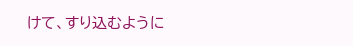けて、すり込むように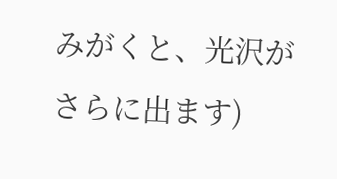みがくと、光沢がさらに出ます)